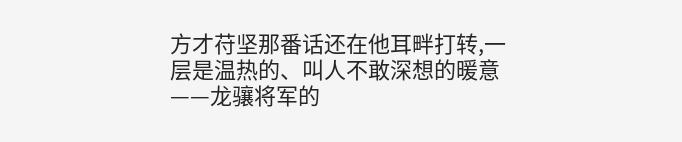方才苻坚那番话还在他耳畔打转,一层是温热的、叫人不敢深想的暖意——龙骧将军的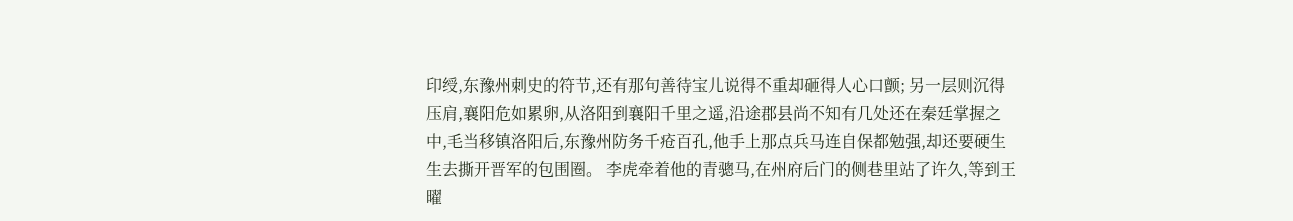印绶,东豫州刺史的符节,还有那句善待宝儿说得不重却砸得人心口颤; 另一层则沉得压肩,襄阳危如累卵,从洛阳到襄阳千里之遥,沿途郡县尚不知有几处还在秦廷掌握之中,毛当移镇洛阳后,东豫州防务千疮百孔,他手上那点兵马连自保都勉强,却还要硬生生去撕开晋军的包围圈。 李虎牵着他的青骢马,在州府后门的侧巷里站了许久,等到王曜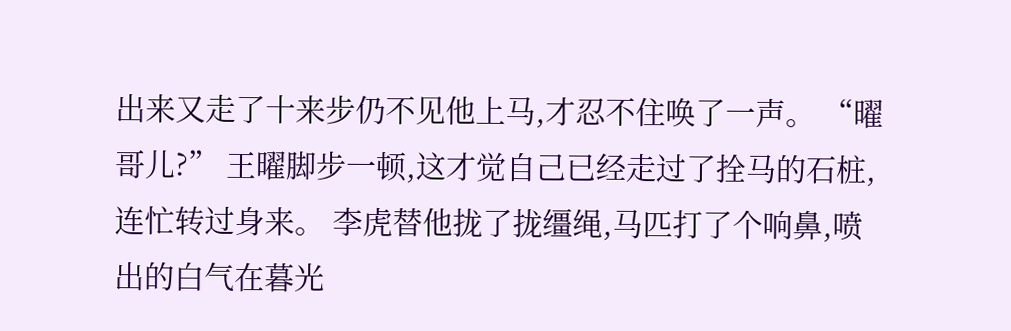出来又走了十来步仍不见他上马,才忍不住唤了一声。 “曜哥儿?” 王曜脚步一顿,这才觉自己已经走过了拴马的石桩,连忙转过身来。 李虎替他拢了拢缰绳,马匹打了个响鼻,喷出的白气在暮光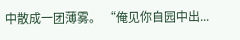中散成一团薄雾。 “俺见你自园中出...